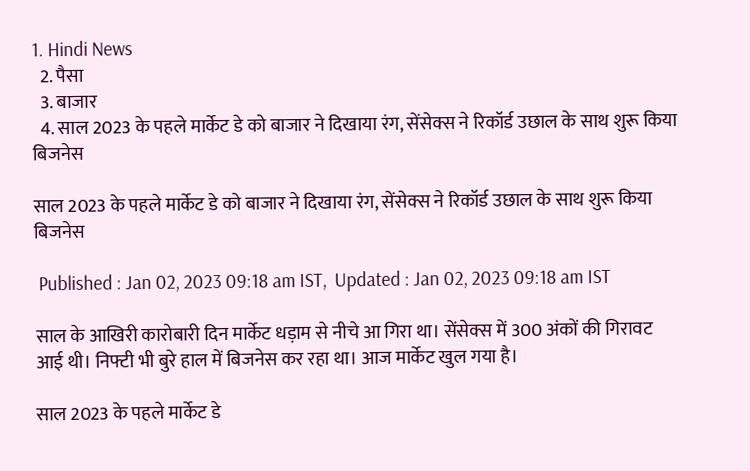1. Hindi News
  2. पैसा
  3. बाजार
  4. साल 2023 के पहले मार्केट डे को बाजार ने दिखाया रंग, सेंसेक्स ने रिकॉर्ड उछाल के साथ शुरू किया बिजनेस

साल 2023 के पहले मार्केट डे को बाजार ने दिखाया रंग, सेंसेक्स ने रिकॉर्ड उछाल के साथ शुरू किया बिजनेस

 Published : Jan 02, 2023 09:18 am IST,  Updated : Jan 02, 2023 09:18 am IST

साल के आखिरी कारोबारी दिन मार्केट धड़ाम से नीचे आ गिरा था। सेंसेक्स में 300 अंकों की गिरावट आई थी। निफ्टी भी बुरे हाल में बिजनेस कर रहा था। आज मार्केट खुल गया है।

साल 2023 के पहले मार्केट डे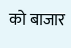को बाजार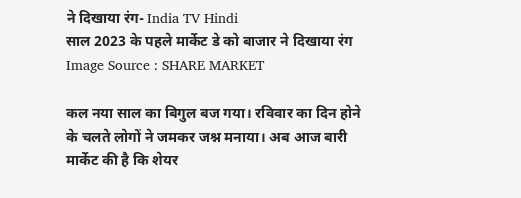ने दिखाया रंग- India TV Hindi
साल 2023 के पहले मार्केट डे को बाजार ने दिखाया रंग Image Source : SHARE MARKET

कल नया साल का बिगुल बज गया। रविवार का दिन होने के चलते लोगों ने जमकर जश्न मनाया। अब आज बारी मार्केट की है कि शेयर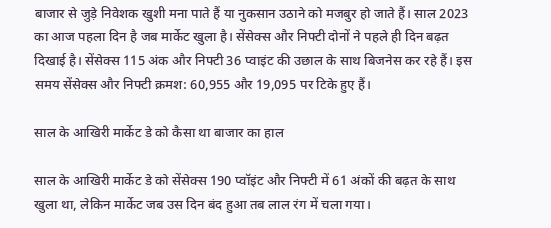बाजार से जुड़े निवेशक खुशी मना पाते हैं या नुकसान उठाने को मजबुर हो जाते हैं। साल 2023 का आज पहला दिन है जब मार्केट खुला है। सेंसेक्स और निफ्टी दोनों ने पहले ही दिन बढ़त दिखाई है। सेंसेक्स 115 अंक और निफ्टी 36 प्वाइंट की उछाल के साथ बिजनेस कर रहे हैं। इस समय सेंसेक्स और निफ्टी क्रमश: 60,955 और 19,095 पर टिके हुए हैं।

साल के आखिरी मार्केट डे को कैसा था बाजार का हाल

साल के आखिरी मार्केट डे को सेंसेक्स 190 प्वॉइंट और निफ्टी में 61 अंकों की बढ़त के साथ खुला था, लेकिन मार्केट जब उस दिन बंद हुआ तब लाल रंग में चला गया।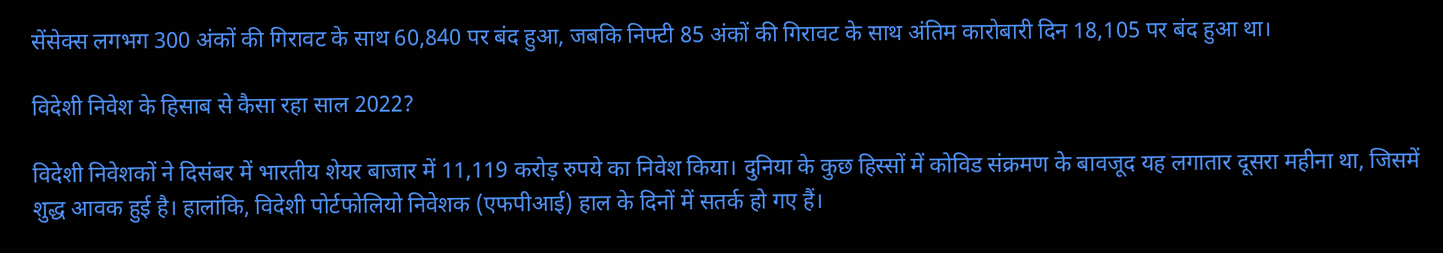सेंसेक्स लगभग 300 अंकों की गिरावट के साथ 60,840 पर बंद हुआ, जबकि निफ्टी 85 अंकों की गिरावट के साथ अंतिम कारोबारी दिन 18,105 पर बंद हुआ था।

विदेशी निवेश के हिसाब से कैसा रहा साल 2022?

विदेशी निवेशकों ने दिसंबर में भारतीय शेयर बाजार में 11,119 करोड़ रुपये का निवेश किया। दुनिया के कुछ हिस्सों में कोविड संक्रमण के बावजूद यह लगातार दूसरा महीना था, जिसमें शुद्ध आवक हुई है। हालांकि, विदेशी पोर्टफोलियो निवेशक (एफपीआई) हाल के दिनों में सतर्क हो गए हैं।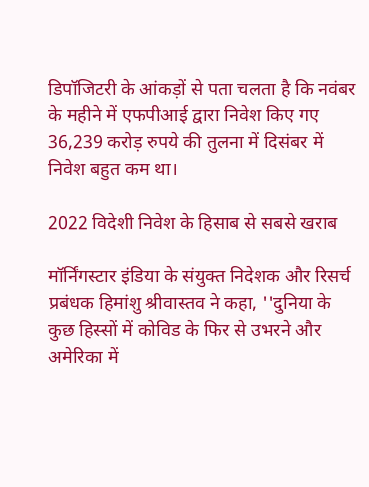डिपॉजिटरी के आंकड़ों से पता चलता है कि नवंबर के महीने में एफपीआई द्वारा निवेश किए गए 36,239 करोड़ रुपये की तुलना में दिसंबर में निवेश बहुत कम था।

2022 विदेशी निवेश के हिसाब से सबसे खराब

मॉर्निंगस्टार इंडिया के संयुक्त निदेशक और रिसर्च प्रबंधक हिमांशु श्रीवास्तव ने कहा, ''दुनिया के कुछ हिस्सों में कोविड के फिर से उभरने और अमेरिका में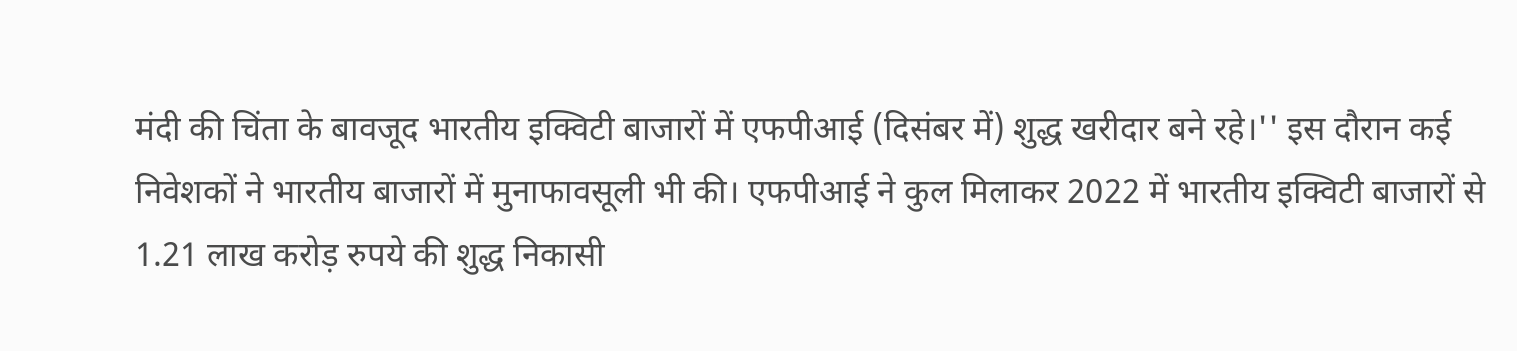मंदी की चिंता के बावजूद भारतीय इक्विटी बाजारों में एफपीआई (दिसंबर में) शुद्ध खरीदार बने रहे।'' इस दौरान कई निवेशकों ने भारतीय बाजारों में मुनाफावसूली भी की। एफपीआई ने कुल मिलाकर 2022 में भारतीय इक्विटी बाजारों से 1.21 लाख करोड़ रुपये की शुद्ध निकासी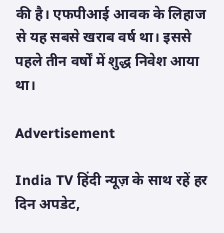की है। एफपीआई आवक के लिहाज से यह सबसे खराब वर्ष था। इससे पहले तीन वर्षों में शुद्ध निवेश आया था।

Advertisement

India TV हिंदी न्यूज़ के साथ रहें हर दिन अपडेट,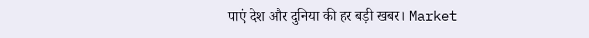पाएं देश और दुनिया की हर बड़ी खबर। Market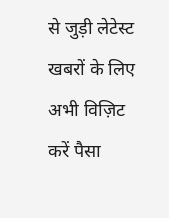से जुड़ी लेटेस्ट खबरों के लिए अभी विज़िट करें पैसा